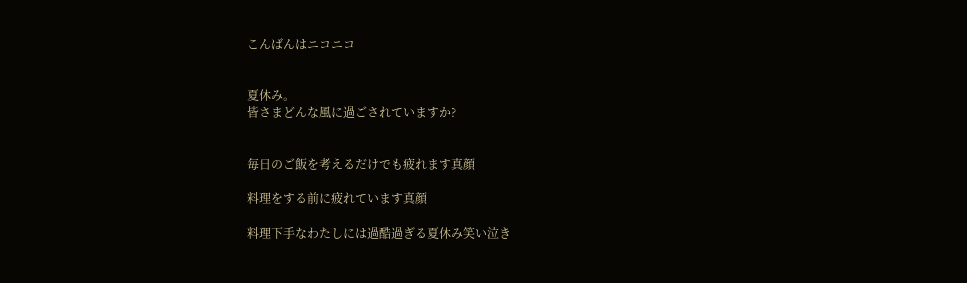こんばんはニコニコ


夏休み。
皆さまどんな風に過ごされていますか?


毎日のご飯を考えるだけでも疲れます真顔

料理をする前に疲れています真顔

料理下手なわたしには過酷過ぎる夏休み笑い泣き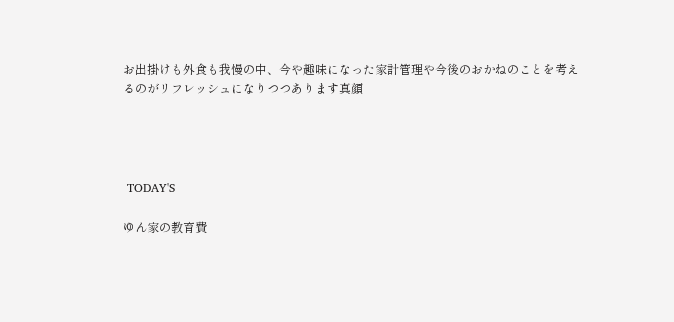お出掛けも外食も我慢の中、今や趣味になった家計管理や今後のおかねのことを考えるのがリフレッシュになりつつあります真顔




 TODAY'S

ゆん家の教育費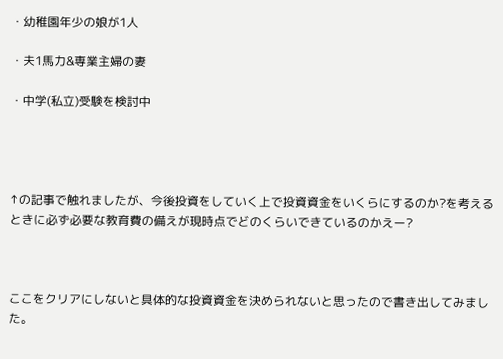・幼稚園年少の娘が1人

・夫1馬力&専業主婦の妻

・中学(私立)受験を検討中




↑の記事で触れましたが、今後投資をしていく上で投資資金をいくらにするのか?を考えるときに必ず必要な教育費の備えが現時点でどのくらいできているのかえー?



ここをクリアにしないと具体的な投資資金を決められないと思ったので書き出してみました。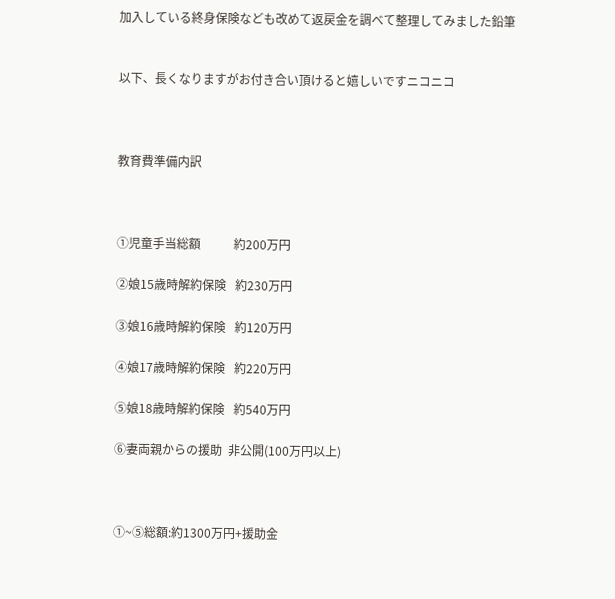加入している終身保険なども改めて返戻金を調べて整理してみました鉛筆


以下、長くなりますがお付き合い頂けると嬉しいですニコニコ



教育費準備内訳



①児童手当総額           約200万円

②娘15歳時解約保険   約230万円

③娘16歳時解約保険   約120万円

④娘17歳時解約保険   約220万円

⑤娘18歳時解約保険   約540万円

⑥妻両親からの援助  非公開(100万円以上)



①~⑤総額:約1300万円+援助金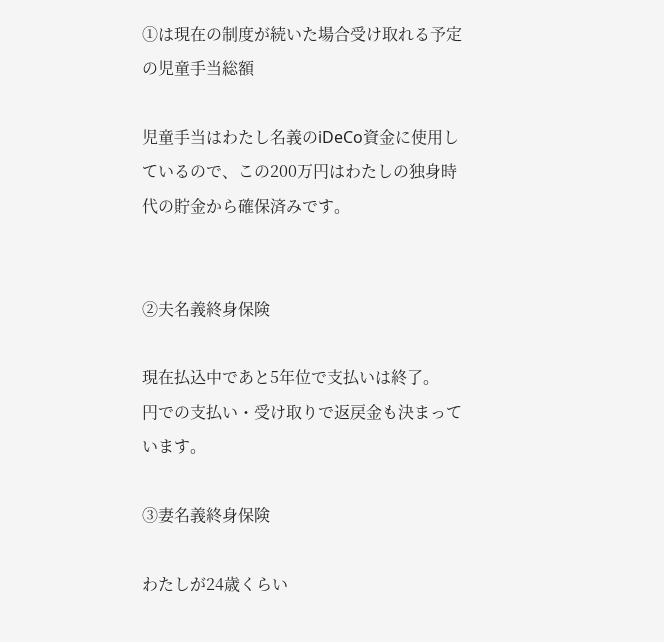①は現在の制度が続いた場合受け取れる予定の児童手当総額

児童手当はわたし名義のiDeCo資金に使用しているので、この200万円はわたしの独身時代の貯金から確保済みです。


②夫名義終身保険

現在払込中であと5年位で支払いは終了。
円での支払い・受け取りで返戻金も決まっています。

③妻名義終身保険

わたしが24歳くらい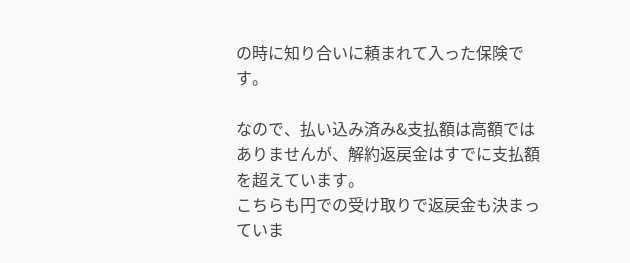の時に知り合いに頼まれて入った保険です。

なので、払い込み済み&支払額は高額ではありませんが、解約返戻金はすでに支払額を超えています。
こちらも円での受け取りで返戻金も決まっていま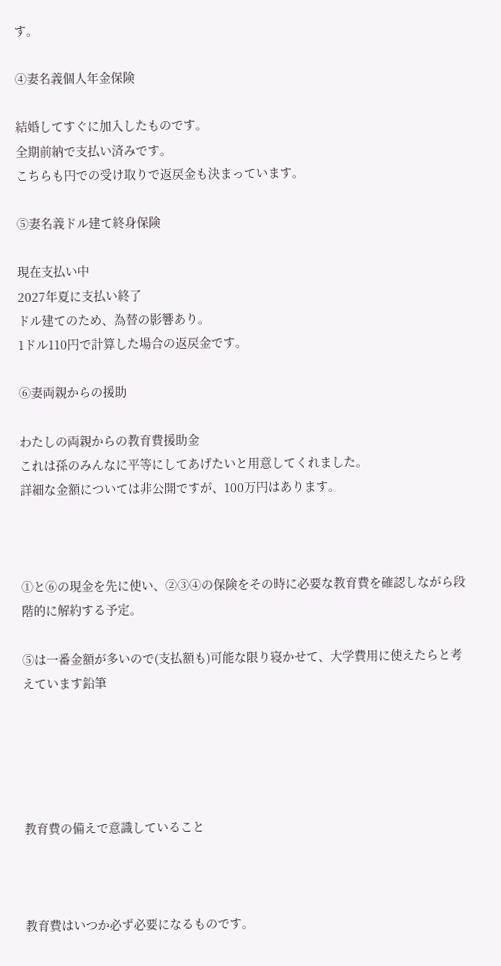す。

④妻名義個人年金保険

結婚してすぐに加入したものです。
全期前納で支払い済みです。
こちらも円での受け取りで返戻金も決まっています。

⑤妻名義ドル建て終身保険

現在支払い中
2027年夏に支払い終了
ドル建てのため、為替の影響あり。
1ドル110円で計算した場合の返戻金です。

⑥妻両親からの援助

わたしの両親からの教育費援助金
これは孫のみんなに平等にしてあげたいと用意してくれました。
詳細な金額については非公開ですが、100万円はあります。



①と⑥の現金を先に使い、②③④の保険をその時に必要な教育費を確認しながら段階的に解約する予定。

⑤は一番金額が多いので(支払額も)可能な限り寝かせて、大学費用に使えたらと考えています鉛筆





教育費の備えで意識していること



教育費はいつか必ず必要になるものです。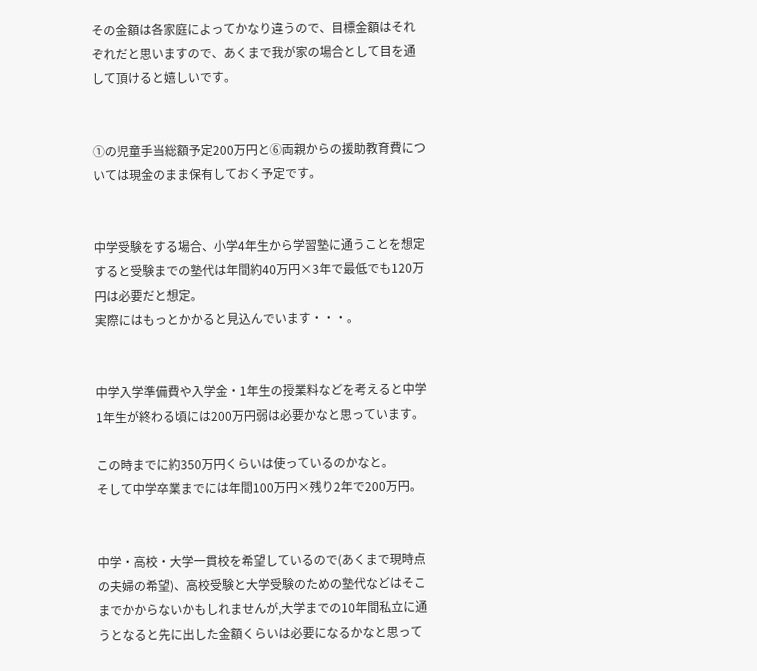その金額は各家庭によってかなり違うので、目標金額はそれぞれだと思いますので、あくまで我が家の場合として目を通して頂けると嬉しいです。


①の児童手当総額予定200万円と⑥両親からの援助教育費については現金のまま保有しておく予定です。


中学受験をする場合、小学4年生から学習塾に通うことを想定すると受験までの塾代は年間約40万円×3年で最低でも120万円は必要だと想定。
実際にはもっとかかると見込んでいます・・・。


中学入学準備費や入学金・1年生の授業料などを考えると中学1年生が終わる頃には200万円弱は必要かなと思っています。

この時までに約350万円くらいは使っているのかなと。
そして中学卒業までには年間100万円×残り2年で200万円。


中学・高校・大学一貫校を希望しているので(あくまで現時点の夫婦の希望)、高校受験と大学受験のための塾代などはそこまでかからないかもしれませんが,大学までの10年間私立に通うとなると先に出した金額くらいは必要になるかなと思って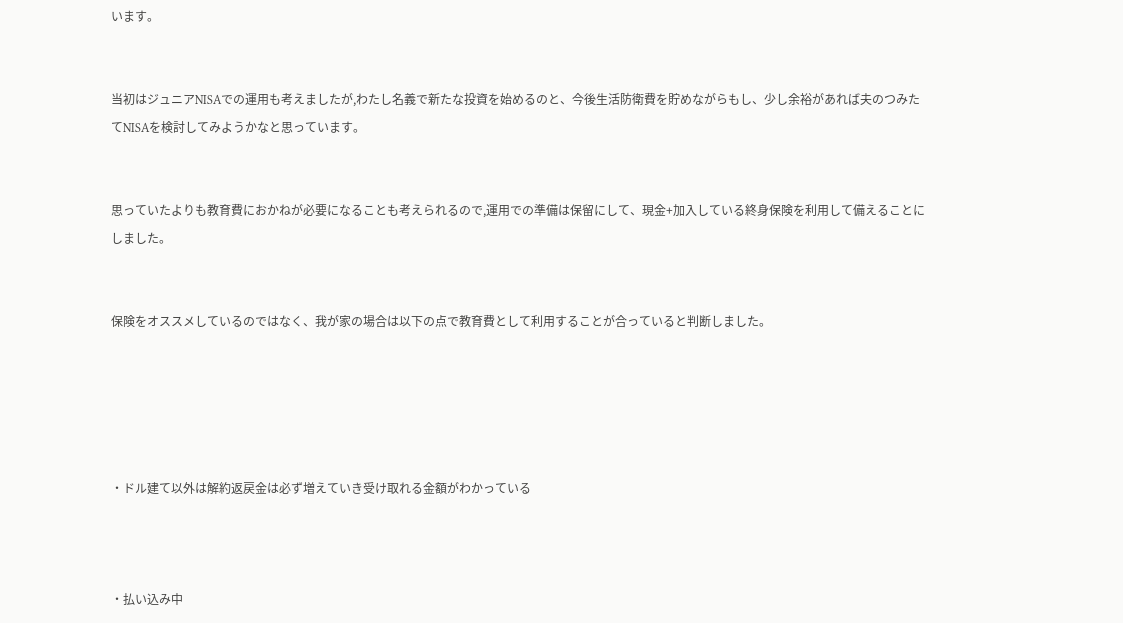います。


当初はジュニアNISAでの運用も考えましたが,わたし名義で新たな投資を始めるのと、今後生活防衛費を貯めながらもし、少し余裕があれば夫のつみたてNISAを検討してみようかなと思っています。


思っていたよりも教育費におかねが必要になることも考えられるので,運用での準備は保留にして、現金+加入している終身保険を利用して備えることにしました。


保険をオススメしているのではなく、我が家の場合は以下の点で教育費として利用することが合っていると判断しました。





・ドル建て以外は解約返戻金は必ず増えていき受け取れる金額がわかっている



・払い込み中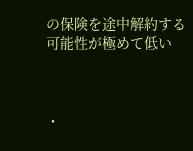の保険を途中解約する可能性が極めて低い



・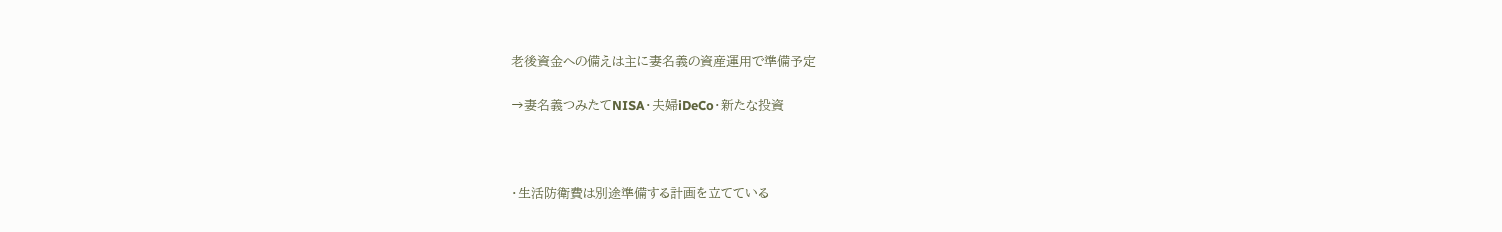老後資金への備えは主に妻名義の資産運用で準備予定

→妻名義つみたてNISA・夫婦iDeCo・新たな投資



・生活防衛費は別途準備する計画を立てている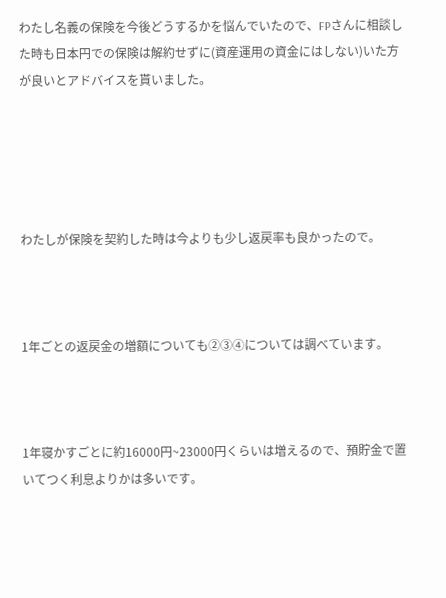わたし名義の保険を今後どうするかを悩んでいたので、FPさんに相談した時も日本円での保険は解約せずに(資産運用の資金にはしない)いた方が良いとアドバイスを貰いました。





わたしが保険を契約した時は今よりも少し返戻率も良かったので。



1年ごとの返戻金の増額についても②③④については調べています。



1年寝かすごとに約16000円~23000円くらいは増えるので、預貯金で置いてつく利息よりかは多いです。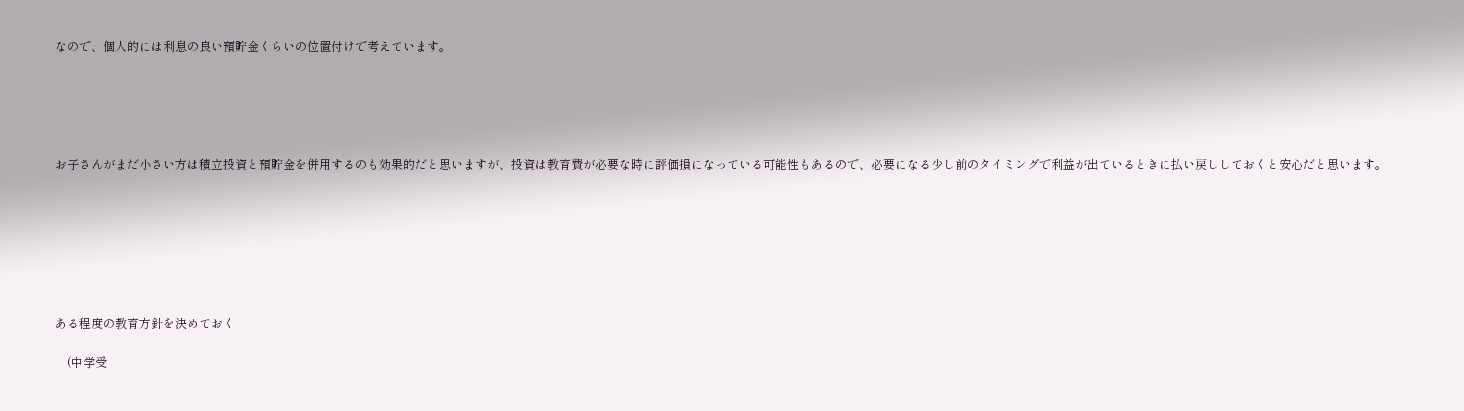なので、個人的には利息の良い預貯金くらいの位置付けで考えています。





お子さんがまだ小さい方は積立投資と預貯金を併用するのも効果的だと思いますが、投資は教育費が必要な時に評価損になっている可能性もあるので、必要になる少し前のタイミングで利益が出ているときに払い戻ししておくと安心だと思います。







ある程度の教育方針を決めておく

    (中学受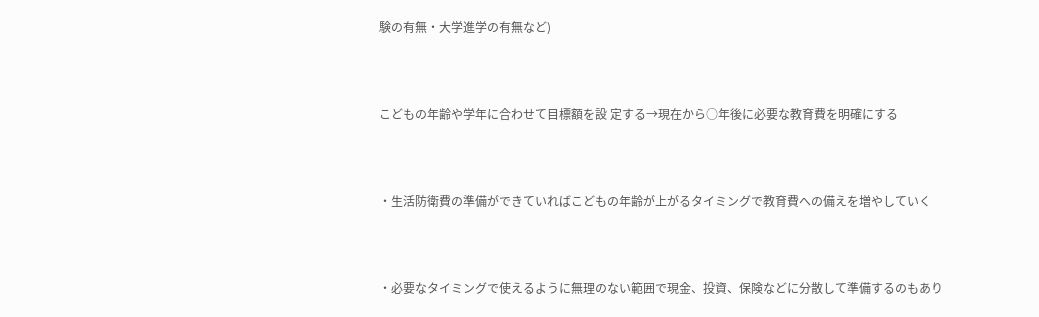験の有無・大学進学の有無など)



こどもの年齢や学年に合わせて目標額を設 定する→現在から○年後に必要な教育費を明確にする



・生活防衛費の準備ができていればこどもの年齢が上がるタイミングで教育費への備えを増やしていく



・必要なタイミングで使えるように無理のない範囲で現金、投資、保険などに分散して準備するのもあり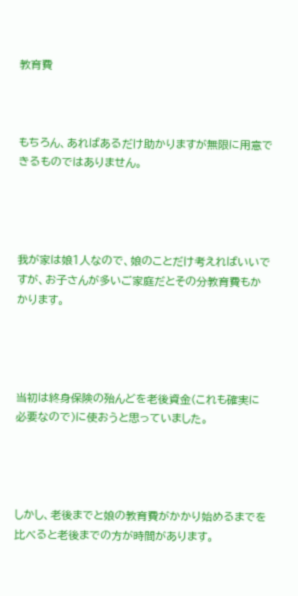教育費



もちろん、あればあるだけ助かりますが無限に用意できるものではありません。




我が家は娘1人なので、娘のことだけ考えればいいですが、お子さんが多いご家庭だとその分教育費もかかります。




当初は終身保険の殆んどを老後資金(これも確実に必要なので)に使おうと思っていました。




しかし、老後までと娘の教育費がかかり始めるまでを比べると老後までの方が時間があります。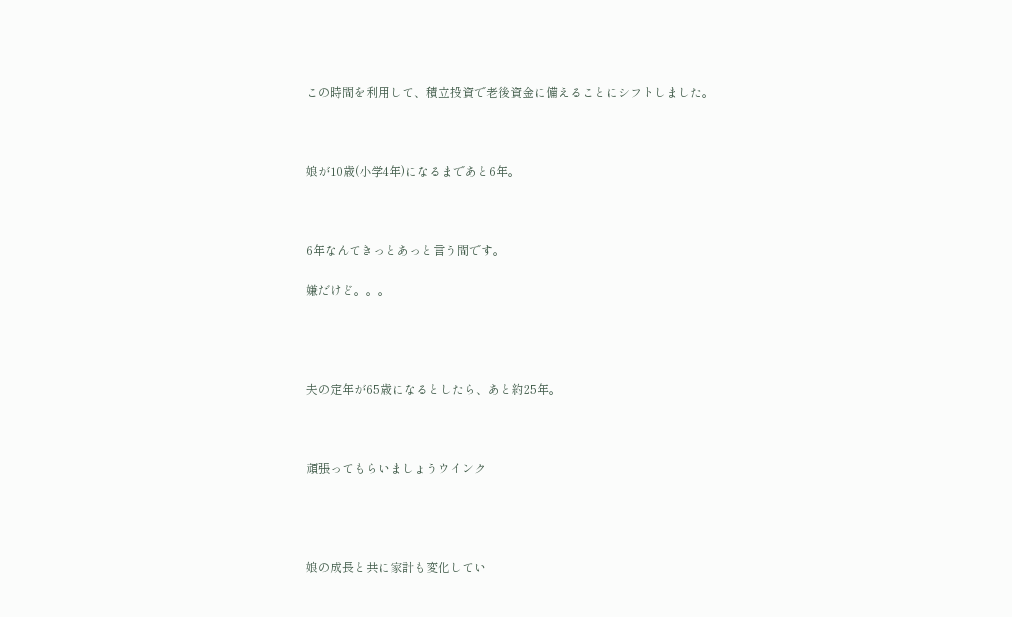この時間を利用して、積立投資で老後資金に備えることにシフトしました。



娘が10歳(小学4年)になるまであと6年。



6年なんてきっとあっと言う間です。

嫌だけど。。。




夫の定年が65歳になるとしたら、あと約25年。



頑張ってもらいましょうウインク




娘の成長と共に家計も変化してい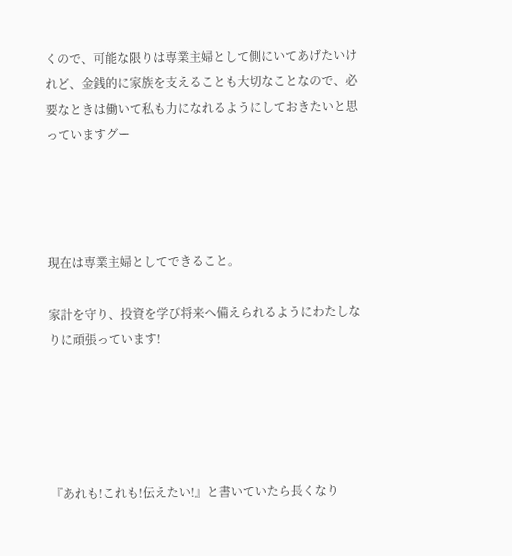くので、可能な限りは専業主婦として側にいてあげたいけれど、金銭的に家族を支えることも大切なことなので、必要なときは働いて私も力になれるようにしておきたいと思っていますグー




現在は専業主婦としてできること。

家計を守り、投資を学び将来へ備えられるようにわたしなりに頑張っています!





『あれも!これも!伝えたい!』と書いていたら長くなり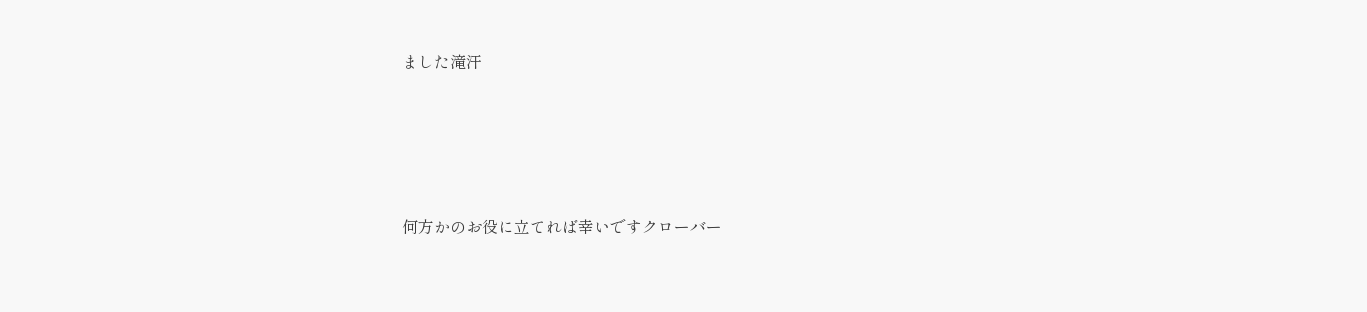ました滝汗





何方かのお役に立てれば幸いですクローバー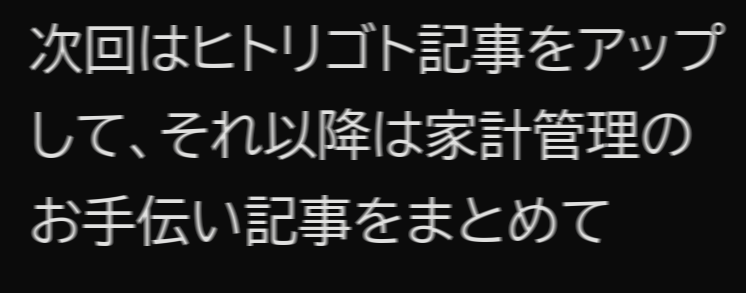次回はヒトリゴト記事をアップして、それ以降は家計管理のお手伝い記事をまとめて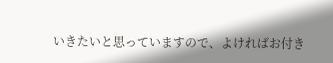いきたいと思っていますので、よければお付き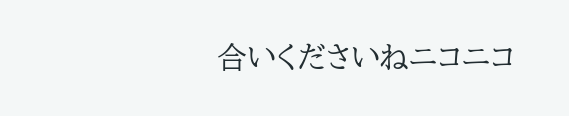合いくださいねニコニコ